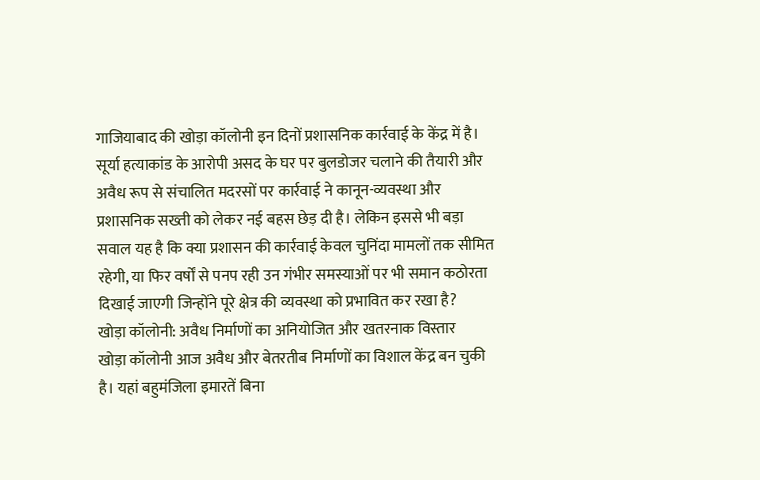गाजियाबाद की खोड़ा कॉलोनी इन दिनों प्रशासनिक कार्रवाई के केंद्र में है। सूर्या हत्याकांड के आरोपी असद के घर पर बुलडोजर चलाने की तैयारी और अवैध रूप से संचालित मदरसों पर कार्रवाई ने कानून-व्यवस्था और प्रशासनिक सख्ती को लेकर नई बहस छेड़ दी है। लेकिन इससे भी बड़ा सवाल यह है कि क्या प्रशासन की कार्रवाई केवल चुनिंदा मामलों तक सीमित रहेगी, या फिर वर्षों से पनप रही उन गंभीर समस्याओं पर भी समान कठोरता दिखाई जाएगी जिन्होंने पूरे क्षेत्र की व्यवस्था को प्रभावित कर रखा है?
खोड़ा कॉलोनी: अवैध निर्माणों का अनियोजित और खतरनाक विस्तार
खोड़ा कॉलोनी आज अवैध और बेतरतीब निर्माणों का विशाल केंद्र बन चुकी है। यहां बहुमंजिला इमारतें बिना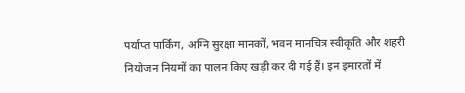पर्याप्त पार्किंग, अग्नि सुरक्षा मानकों, भवन मानचित्र स्वीकृति और शहरी नियोजन नियमों का पालन किए खड़ी कर दी गई हैं। इन इमारतों में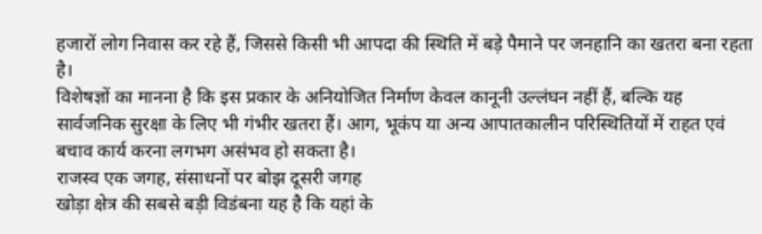हजारों लोग निवास कर रहे हैं, जिससे किसी भी आपदा की स्थिति में बड़े पैमाने पर जनहानि का खतरा बना रहता है।
विशेषज्ञों का मानना है कि इस प्रकार के अनियोजित निर्माण केवल कानूनी उल्लंघन नहीं हैं, बल्कि यह सार्वजनिक सुरक्षा के लिए भी गंभीर खतरा हैं। आग, भूकंप या अन्य आपातकालीन परिस्थितियों में राहत एवं बचाव कार्य करना लगभग असंभव हो सकता है।
राजस्व एक जगह, संसाधनों पर बोझ दूसरी जगह
खोड़ा क्षेत्र की सबसे बड़ी विडंबना यह है कि यहां के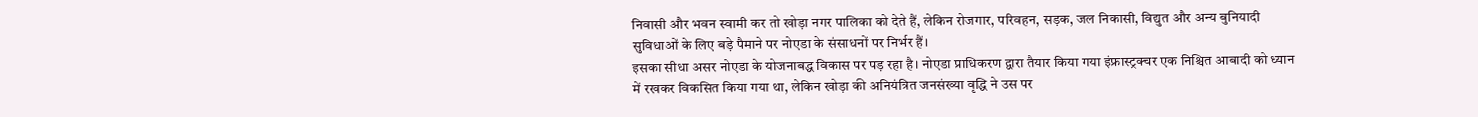निवासी और भवन स्वामी कर तो खोड़ा नगर पालिका को देते हैं, लेकिन रोजगार, परिवहन, सड़क, जल निकासी, विद्युत और अन्य बुनियादी सुविधाओं के लिए बड़े पैमाने पर नोएडा के संसाधनों पर निर्भर हैं।
इसका सीधा असर नोएडा के योजनाबद्ध विकास पर पड़ रहा है। नोएडा प्राधिकरण द्वारा तैयार किया गया इंफ्रास्ट्रक्चर एक निश्चित आबादी को ध्यान में रखकर विकसित किया गया था, लेकिन खोड़ा की अनियंत्रित जनसंख्या वृद्धि ने उस पर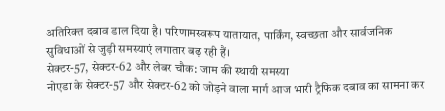अतिरिक्त दबाव डाल दिया है। परिणामस्वरूप यातायात, पार्किंग, स्वच्छता और सार्वजनिक सुविधाओं से जुड़ी समस्याएं लगातार बढ़ रही हैं।
सेक्टर-57, सेक्टर-62 और लेबर चौक: जाम की स्थायी समस्या
नोएडा के सेक्टर-57 और सेक्टर-62 को जोड़ने वाला मार्ग आज भारी ट्रैफिक दबाव का सामना कर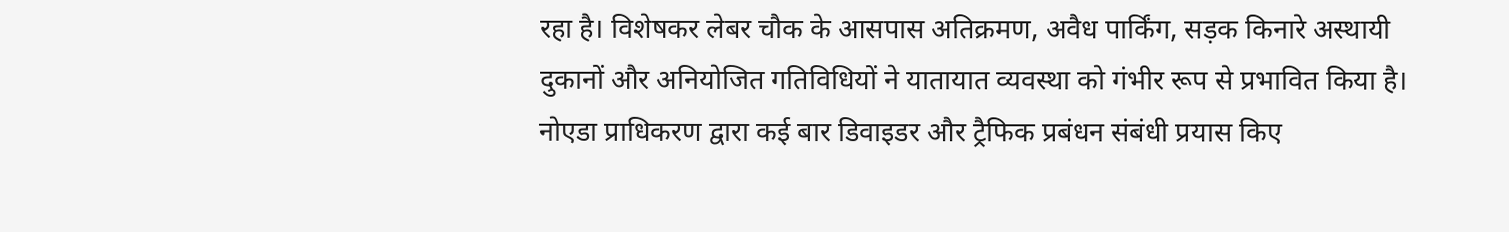रहा है। विशेषकर लेबर चौक के आसपास अतिक्रमण, अवैध पार्किंग, सड़क किनारे अस्थायी दुकानों और अनियोजित गतिविधियों ने यातायात व्यवस्था को गंभीर रूप से प्रभावित किया है।
नोएडा प्राधिकरण द्वारा कई बार डिवाइडर और ट्रैफिक प्रबंधन संबंधी प्रयास किए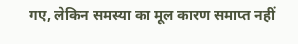गए, लेकिन समस्या का मूल कारण समाप्त नहीं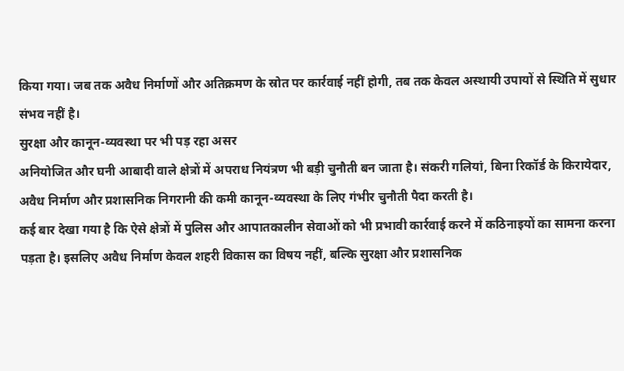किया गया। जब तक अवैध निर्माणों और अतिक्रमण के स्रोत पर कार्रवाई नहीं होगी, तब तक केवल अस्थायी उपायों से स्थिति में सुधार संभव नहीं है।
सुरक्षा और कानून-व्यवस्था पर भी पड़ रहा असर
अनियोजित और घनी आबादी वाले क्षेत्रों में अपराध नियंत्रण भी बड़ी चुनौती बन जाता है। संकरी गलियां, बिना रिकॉर्ड के किरायेदार, अवैध निर्माण और प्रशासनिक निगरानी की कमी कानून-व्यवस्था के लिए गंभीर चुनौती पैदा करती है।
कई बार देखा गया है कि ऐसे क्षेत्रों में पुलिस और आपातकालीन सेवाओं को भी प्रभावी कार्रवाई करने में कठिनाइयों का सामना करना पड़ता है। इसलिए अवैध निर्माण केवल शहरी विकास का विषय नहीं, बल्कि सुरक्षा और प्रशासनिक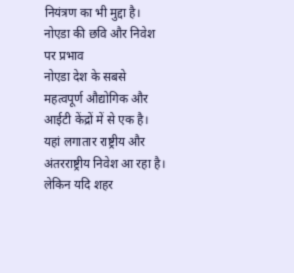नियंत्रण का भी मुद्दा है।
नोएडा की छवि और निवेश पर प्रभाव
नोएडा देश के सबसे महत्वपूर्ण औद्योगिक और आईटी केंद्रों में से एक है। यहां लगातार राष्ट्रीय और अंतरराष्ट्रीय निवेश आ रहा है। लेकिन यदि शहर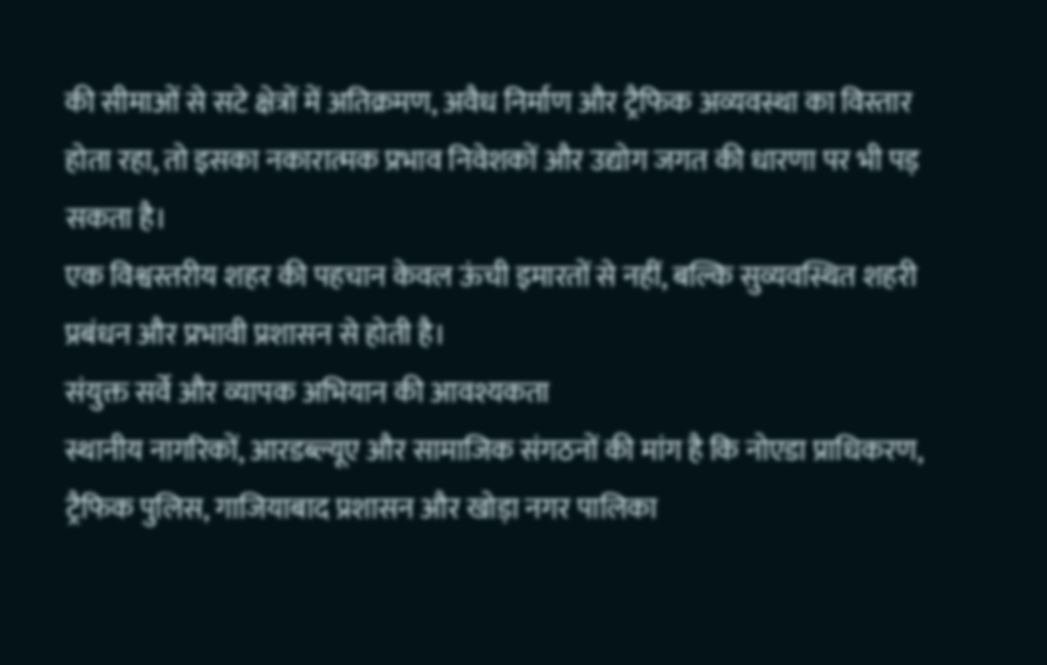की सीमाओं से सटे क्षेत्रों में अतिक्रमण, अवैध निर्माण और ट्रैफिक अव्यवस्था का विस्तार होता रहा, तो इसका नकारात्मक प्रभाव निवेशकों और उद्योग जगत की धारणा पर भी पड़ सकता है।
एक विश्वस्तरीय शहर की पहचान केवल ऊंची इमारतों से नहीं, बल्कि सुव्यवस्थित शहरी प्रबंधन और प्रभावी प्रशासन से होती है।
संयुक्त सर्वे और व्यापक अभियान की आवश्यकता
स्थानीय नागरिकों, आरडब्ल्यूए और सामाजिक संगठनों की मांग है कि नोएडा प्राधिकरण, ट्रैफिक पुलिस, गाजियाबाद प्रशासन और खोड़ा नगर पालिका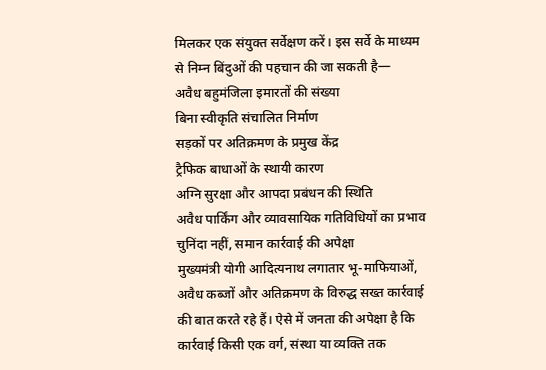मिलकर एक संयुक्त सर्वेक्षण करें। इस सर्वे के माध्यम से निम्न बिंदुओं की पहचान की जा सकती है—
अवैध बहुमंजिला इमारतों की संख्या
बिना स्वीकृति संचालित निर्माण
सड़कों पर अतिक्रमण के प्रमुख केंद्र
ट्रैफिक बाधाओं के स्थायी कारण
अग्नि सुरक्षा और आपदा प्रबंधन की स्थिति
अवैध पार्किंग और व्यावसायिक गतिविधियों का प्रभाव
चुनिंदा नहीं, समान कार्रवाई की अपेक्षा
मुख्यमंत्री योगी आदित्यनाथ लगातार भू-माफियाओं, अवैध कब्जों और अतिक्रमण के विरुद्ध सख्त कार्रवाई की बात करते रहे हैं। ऐसे में जनता की अपेक्षा है कि कार्रवाई किसी एक वर्ग, संस्था या व्यक्ति तक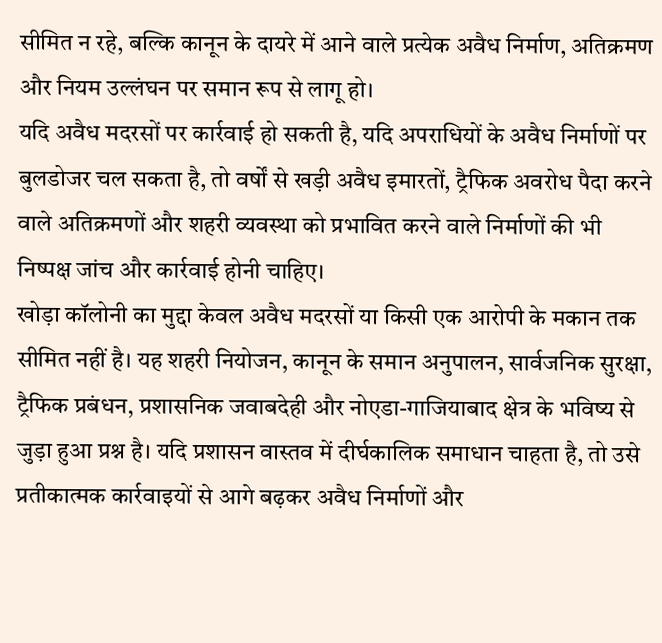सीमित न रहे, बल्कि कानून के दायरे में आने वाले प्रत्येक अवैध निर्माण, अतिक्रमण और नियम उल्लंघन पर समान रूप से लागू हो।
यदि अवैध मदरसों पर कार्रवाई हो सकती है, यदि अपराधियों के अवैध निर्माणों पर बुलडोजर चल सकता है, तो वर्षों से खड़ी अवैध इमारतों, ट्रैफिक अवरोध पैदा करने वाले अतिक्रमणों और शहरी व्यवस्था को प्रभावित करने वाले निर्माणों की भी निष्पक्ष जांच और कार्रवाई होनी चाहिए।
खोड़ा कॉलोनी का मुद्दा केवल अवैध मदरसों या किसी एक आरोपी के मकान तक सीमित नहीं है। यह शहरी नियोजन, कानून के समान अनुपालन, सार्वजनिक सुरक्षा, ट्रैफिक प्रबंधन, प्रशासनिक जवाबदेही और नोएडा-गाजियाबाद क्षेत्र के भविष्य से जुड़ा हुआ प्रश्न है। यदि प्रशासन वास्तव में दीर्घकालिक समाधान चाहता है, तो उसे प्रतीकात्मक कार्रवाइयों से आगे बढ़कर अवैध निर्माणों और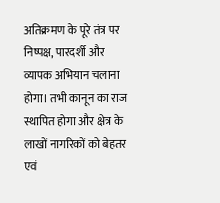अतिक्रमण के पूरे तंत्र पर निष्पक्ष, पारदर्शी और व्यापक अभियान चलाना होगा। तभी कानून का राज स्थापित होगा और क्षेत्र के लाखों नागरिकों को बेहतर एवं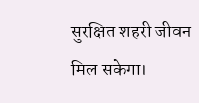सुरक्षित शहरी जीवन मिल सकेगा।